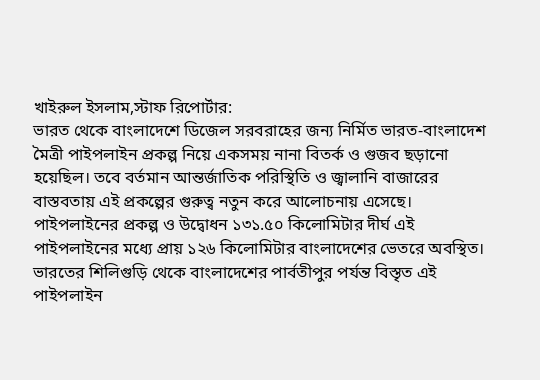খাইরুল ইসলাম,স্টাফ রিপোর্টার:
ভারত থেকে বাংলাদেশে ডিজেল সরবরাহের জন্য নির্মিত ভারত-বাংলাদেশ মৈত্রী পাইপলাইন প্রকল্প নিয়ে একসময় নানা বিতর্ক ও গুজব ছড়ানো হয়েছিল। তবে বর্তমান আন্তর্জাতিক পরিস্থিতি ও জ্বালানি বাজারের বাস্তবতায় এই প্রকল্পের গুরুত্ব নতুন করে আলোচনায় এসেছে।
পাইপলাইনের প্রকল্প ও উদ্বোধন ১৩১.৫০ কিলোমিটার দীর্ঘ এই পাইপলাইনের মধ্যে প্রায় ১২৬ কিলোমিটার বাংলাদেশের ভেতরে অবস্থিত। ভারতের শিলিগুড়ি থেকে বাংলাদেশের পার্বতীপুর পর্যন্ত বিস্তৃত এই পাইপলাইন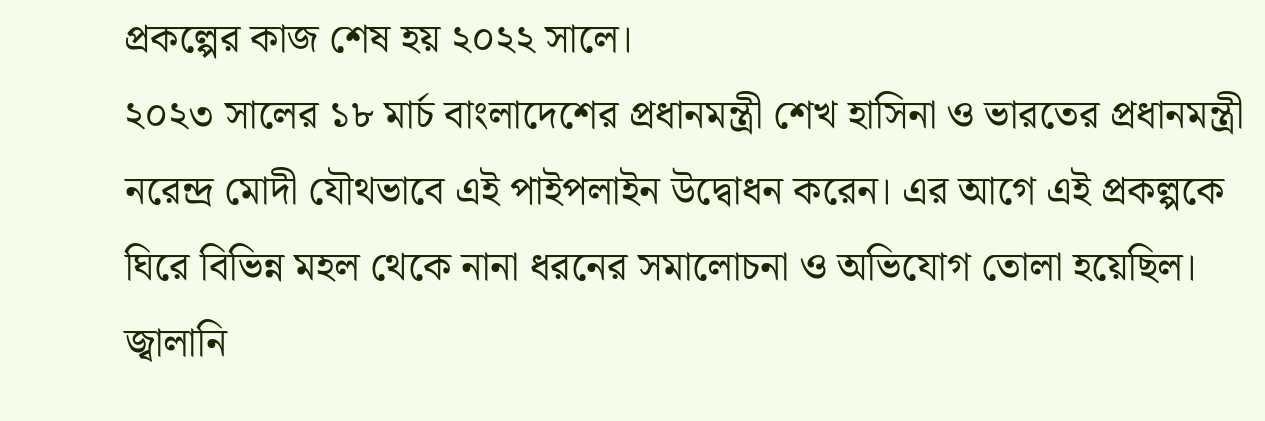প্রকল্পের কাজ শেষ হয় ২০২২ সালে।
২০২৩ সালের ১৮ মার্চ বাংলাদেশের প্রধানমন্ত্রী শেখ হাসিনা ও ভারতের প্রধানমন্ত্রী নরেন্দ্র মোদী যৌথভাবে এই পাইপলাইন উদ্বোধন করেন। এর আগে এই প্রকল্পকে ঘিরে বিভিন্ন মহল থেকে নানা ধরনের সমালোচনা ও অভিযোগ তোলা হয়েছিল।
জ্বালানি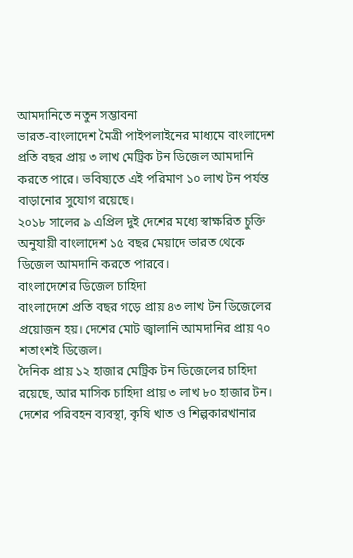আমদানিতে নতুন সম্ভাবনা
ভারত-বাংলাদেশ মৈত্রী পাইপলাইনের মাধ্যমে বাংলাদেশ প্রতি বছর প্রায় ৩ লাখ মেট্রিক টন ডিজেল আমদানি করতে পারে। ভবিষ্যতে এই পরিমাণ ১০ লাখ টন পর্যন্ত বাড়ানোর সুযোগ রয়েছে।
২০১৮ সালের ৯ এপ্রিল দুই দেশের মধ্যে স্বাক্ষরিত চুক্তি অনুযায়ী বাংলাদেশ ১৫ বছর মেয়াদে ভারত থেকে ডিজেল আমদানি করতে পারবে।
বাংলাদেশের ডিজেল চাহিদা
বাংলাদেশে প্রতি বছর গড়ে প্রায় ৪৩ লাখ টন ডিজেলের প্রয়োজন হয়। দেশের মোট জ্বালানি আমদানির প্রায় ৭০ শতাংশই ডিজেল।
দৈনিক প্রায় ১২ হাজার মেট্রিক টন ডিজেলের চাহিদা রয়েছে, আর মাসিক চাহিদা প্রায় ৩ লাখ ৮০ হাজার টন।
দেশের পরিবহন ব্যবস্থা, কৃষি খাত ও শিল্পকারখানার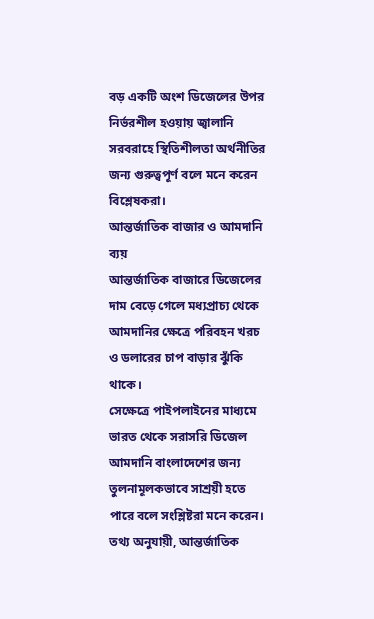বড় একটি অংশ ডিজেলের উপর নির্ভরশীল হওয়ায় জ্বালানি সরবরাহে স্থিতিশীলতা অর্থনীতির জন্য গুরুত্বপূর্ণ বলে মনে করেন বিশ্লেষকরা।
আন্তর্জাতিক বাজার ও আমদানি ব্যয়
আন্তর্জাতিক বাজারে ডিজেলের দাম বেড়ে গেলে মধ্যপ্রাচ্য থেকে আমদানির ক্ষেত্রে পরিবহন খরচ ও ডলারের চাপ বাড়ার ঝুঁকি থাকে।
সেক্ষেত্রে পাইপলাইনের মাধ্যমে ভারত থেকে সরাসরি ডিজেল আমদানি বাংলাদেশের জন্য তুলনামূলকভাবে সাশ্রয়ী হতে পারে বলে সংশ্লিষ্টরা মনে করেন।
তথ্য অনুযায়ী, আন্তর্জাতিক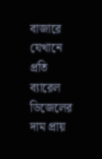বাজারে যেখানে প্রতি ব্যারেল ডিজেলের দাম প্রায়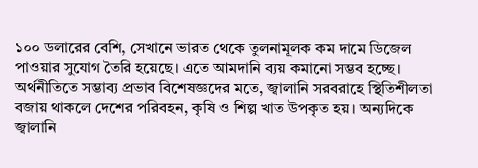১০০ ডলারের বেশি, সেখানে ভারত থেকে তুলনামূলক কম দামে ডিজেল পাওয়ার সুযোগ তৈরি হয়েছে। এতে আমদানি ব্যয় কমানো সম্ভব হচ্ছে।
অর্থনীতিতে সম্ভাব্য প্রভাব বিশেষজ্ঞদের মতে, জ্বালানি সরবরাহে স্থিতিশীলতা বজায় থাকলে দেশের পরিবহন, কৃষি ও শিল্প খাত উপকৃত হয়। অন্যদিকে জ্বালানি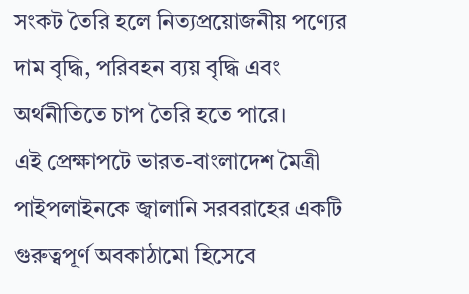সংকট তৈরি হলে নিত্যপ্রয়োজনীয় পণ্যের দাম বৃদ্ধি, পরিবহন ব্যয় বৃদ্ধি এবং অর্থনীতিতে চাপ তৈরি হতে পারে।
এই প্রেক্ষাপটে ভারত-বাংলাদেশ মৈত্রী পাইপলাইনকে জ্বালানি সরবরাহের একটি গুরুত্বপূর্ণ অবকাঠামো হিসেবে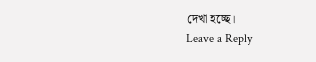দেখা হচ্ছে।
Leave a Reply